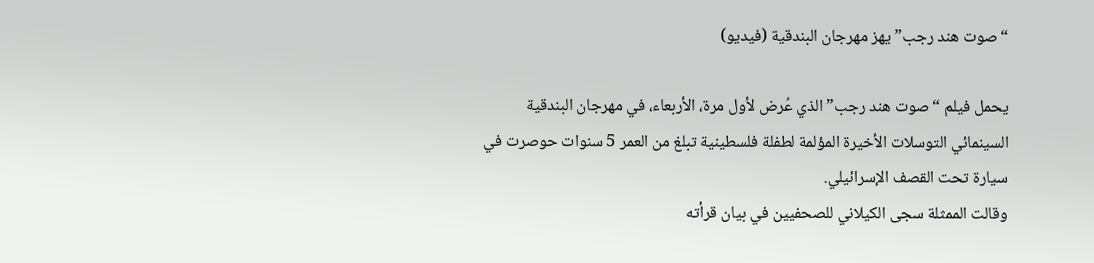“صوت هند رجب” يهز مهرجان البندقية (فيديو)

يحمل فيلم “صوت هند رجب” الذي عُرض لأول مرة، الأربعاء، في مهرجان البندقية السينمائي التوسلات الأخيرة المؤلمة لطفلة فلسطينية تبلغ من العمر 5 سنوات حوصرت في سيارة تحت القصف الإسرائيلي.
وقالت الممثلة سجى الكيلاني للصحفيين في بيان قرأته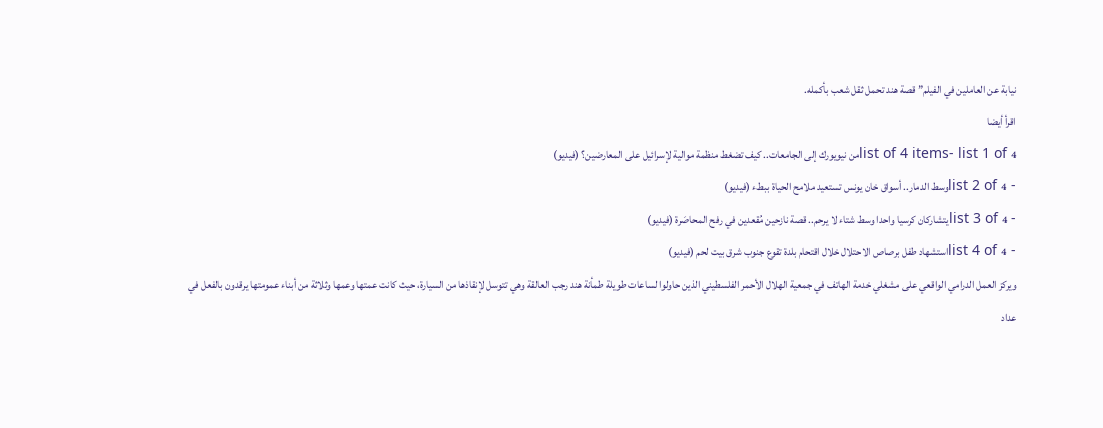نيابة عن العاملين في الفيلم” قصة هند تحمل ثقل شعب بأكمله.
اقرأ أيضا
list of 4 items- list 1 of 4من نيويورك إلى الجامعات.. كيف تضغط منظمة موالية لإسرائيل على المعارضين؟ (فيديو)
- list 2 of 4وسط الدمار.. أسواق خان يونس تستعيد ملامح الحياة ببطء (فيديو)
- list 3 of 4يتشاركان كرسيا واحدا وسط شتاء لا يرحم.. قصة نازحين مُقعدين في رفح المحاصَرة (فيديو)
- list 4 of 4استشهاد طفل برصاص الاحتلال خلال اقتحام بلدة تقوع جنوب شرق بيت لحم (فيديو)
ويركز العمل الدرامي الواقعي على مشغلي خدمة الهاتف في جمعية الهلال الأحمر الفلسطيني الذين حاولوا لساعات طويلة طمأنة هند رجب العالقة وهي تتوسل لإنقاذها من السيارة، حيث كانت عمتها وعمها وثلاثة من أبناء عمومتها يرقدون بالفعل في عداد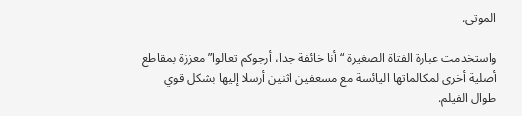الموتى.

واستخدمت عبارة الفتاة الصغيرة “أنا خائفة جدا، أرجوكم تعالوا” معززة بمقاطع أصلية أخرى لمكالماتها اليائسة مع مسعفين اثنين أرسلا إليها بشكل قوي طوال الفيلم.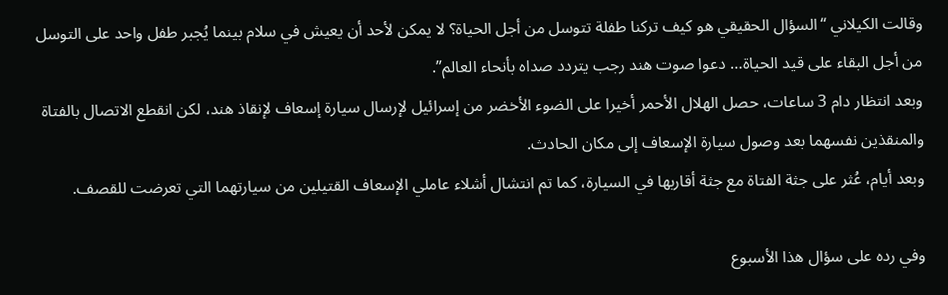وقالت الكيلاني “السؤال الحقيقي هو كيف تركنا طفلة تتوسل من أجل الحياة؟ لا يمكن لأحد أن يعيش في سلام بينما يُجبر طفل واحد على التوسل من أجل البقاء على قيد الحياة… دعوا صوت هند رجب يتردد صداه بأنحاء العالم”.
وبعد انتظار دام 3 ساعات، حصل الهلال الأحمر أخيرا على الضوء الأخضر من إسرائيل لإرسال سيارة إسعاف لإنقاذ هند، لكن انقطع الاتصال بالفتاة والمنقذين نفسهما بعد وصول سيارة الإسعاف إلى مكان الحادث.
وبعد أيام، عُثر على جثة الفتاة مع جثة أقاربها في السيارة، كما تم انتشال أشلاء عاملي الإسعاف القتيلين من سيارتهما التي تعرضت للقصف.

وفي رده على سؤال هذا الأسبوع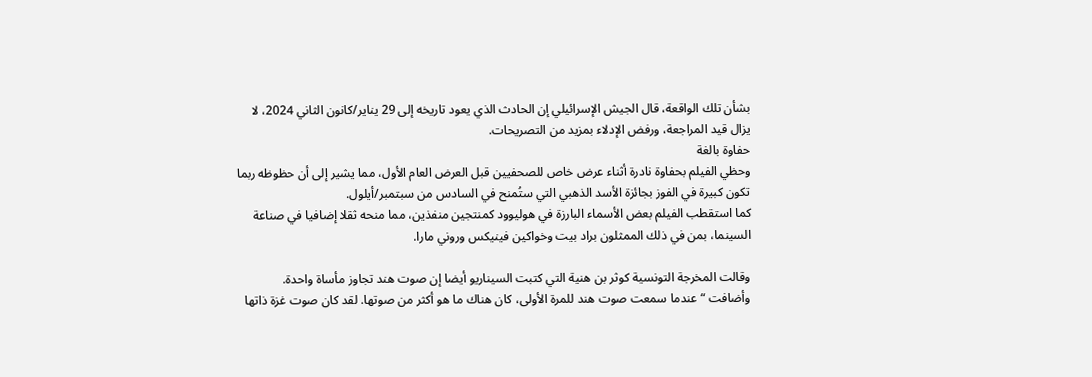بشأن تلك الواقعة، قال الجيش الإسرائيلي إن الحادث الذي يعود تاريخه إلى 29 يناير/كانون الثاني 2024، لا يزال قيد المراجعة، ورفض الإدلاء بمزيد من التصريحات.
حفاوة بالغة
وحظي الفيلم بحفاوة نادرة أثناء عرض خاص للصحفيين قبل العرض العام الأول، مما يشير إلى أن حظوظه ربما تكون كبيرة في الفوز بجائزة الأسد الذهبي التي ستُمنح في السادس من سبتمبر/أيلول.
كما استقطب الفيلم بعض الأسماء البارزة في هوليوود كمنتجين منفذين، مما منحه ثقلا إضافيا في صناعة السينما، بمن في ذلك الممثلون براد بيت وخواكين فينيكس وروني مارا.

وقالت المخرجة التونسية كوثر بن هنية التي كتبت السيناريو أيضا إن صوت هند تجاوز مأساة واحدة.
وأضافت “عندما سمعت صوت هند للمرة الأولى، كان هناك ما هو أكثر من صوتها. لقد كان صوت غزة ذاتها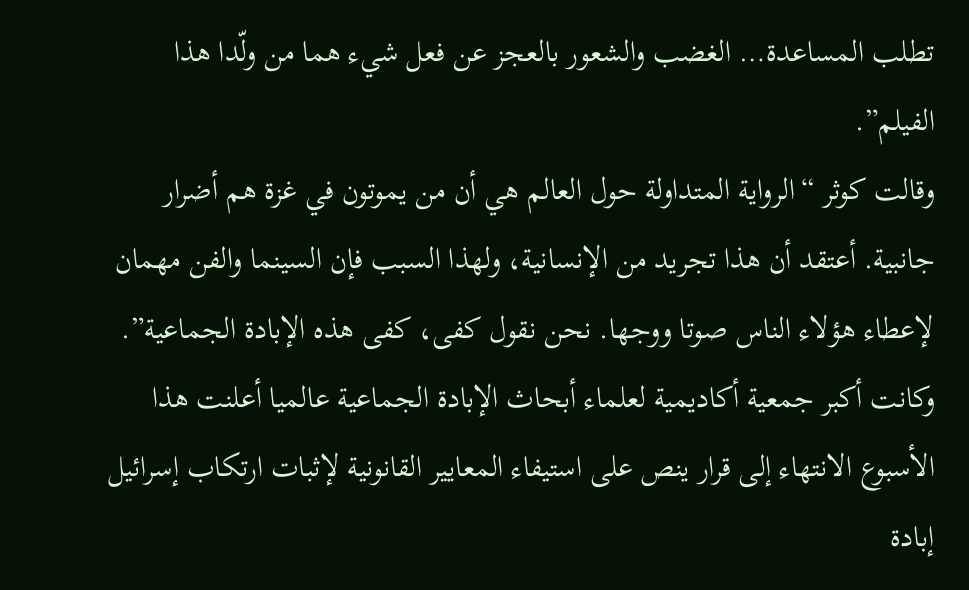تطلب المساعدة… الغضب والشعور بالعجز عن فعل شيء هما من ولّدا هذا الفيلم”.
وقالت كوثر “الرواية المتداولة حول العالم هي أن من يموتون في غزة هم أضرار جانبية. أعتقد أن هذا تجريد من الإنسانية، ولهذا السبب فإن السينما والفن مهمان لإعطاء هؤلاء الناس صوتا ووجها. نحن نقول كفى، كفى هذه الإبادة الجماعية”.
وكانت أكبر جمعية أكاديمية لعلماء أبحاث الإبادة الجماعية عالميا أعلنت هذا الأسبوع الانتهاء إلى قرار ينص على استيفاء المعايير القانونية لإثبات ارتكاب إسرائيل إبادة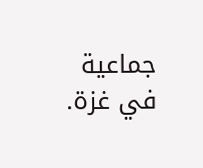جماعية في غزة.